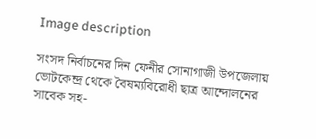Image description

সংসদ নির্বাচনের দিন ফেনীর সোনাগাজী উপজেলায় ভোটকেন্দ্র থেকে বৈষম্যবিরোধী ছাত্র আন্দোলনের সাবেক সহ-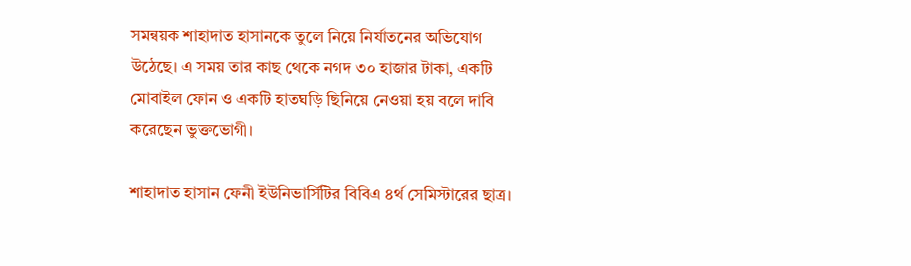সমন্বয়ক শাহাদাত হাসানকে তুলে নিয়ে নির্যাতনের অভিযোগ উঠেছে। এ সময় তার কাছ থেকে নগদ ৩০ হাজার টাকা, একটি মোবাইল ফোন ও একটি হাতঘড়ি ছিনিয়ে নেওয়া হয় বলে দাবি করেছেন ভুক্তভোগী।

শাহাদাত হাসান ফেনী ইউনিভার্সিটির বিবিএ ৪র্থ সেমিস্টারের ছাত্র।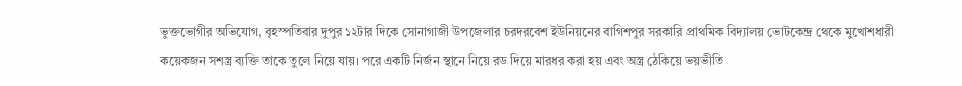ভুক্তভোগীর অভিযোগ, বৃহস্পতিবার দুপুর ১২টার দিকে সোনাগাজী উপজেলার চরদরবেশ ইউনিয়নের বাগিশপুর সরকারি প্রাথমিক বিদ্যালয় ভোটকেন্দ্র থেকে মুখোশধারী কয়েকজন সশস্ত্র ব্যক্তি তাকে তুলে নিয়ে যায়। পরে একটি নির্জন স্থানে নিয়ে রড দিয়ে মারধর করা হয় এবং অস্ত্র ঠেকিয়ে ভয়ভীতি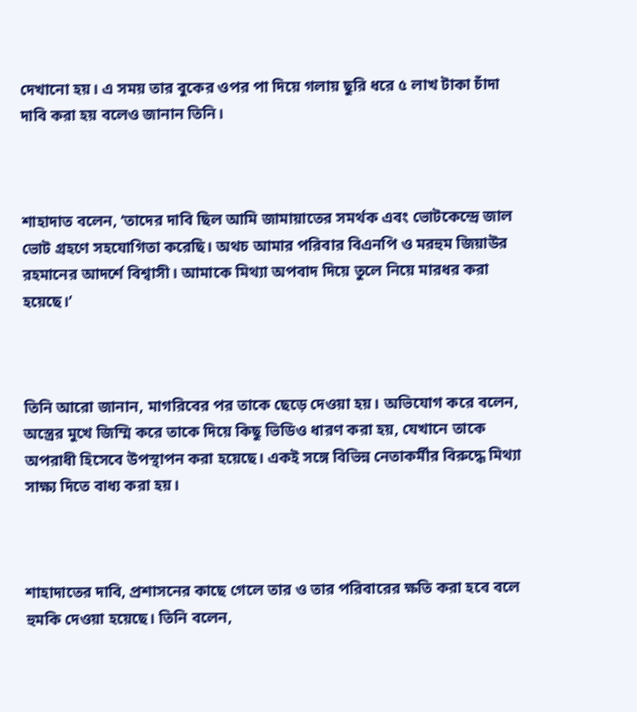দেখানো হয়। এ সময় তার বুকের ওপর পা দিয়ে গলায় ছুরি ধরে ৫ লাখ টাকা চাঁদা দাবি করা হয় বলেও জানান তিনি।



শাহাদাত বলেন, ‘তাদের দাবি ছিল আমি জামায়াতের সমর্থক এবং ভোটকেন্দ্রে জাল ভোট গ্রহণে সহযোগিতা করেছি। অথচ আমার পরিবার বিএনপি ও মরহুম জিয়াউর রহমানের আদর্শে বিশ্বাসী। আমাকে মিথ্যা অপবাদ দিয়ে তুলে নিয়ে মারধর করা হয়েছে।’



তিনি আরো জানান, মাগরিবের পর তাকে ছেড়ে দেওয়া হয়। অভিযোগ করে বলেন, অস্ত্রের মুখে জিম্মি করে তাকে দিয়ে কিছু ভিডিও ধারণ করা হয়, যেখানে তাকে অপরাধী হিসেবে উপস্থাপন করা হয়েছে। একই সঙ্গে বিভিন্ন নেতাকর্মীর বিরুদ্ধে মিথ্যা সাক্ষ্য দিতে বাধ্য করা হয়।



শাহাদাতের দাবি, প্রশাসনের কাছে গেলে তার ও তার পরিবারের ক্ষতি করা হবে বলে হুমকি দেওয়া হয়েছে। তিনি বলেন,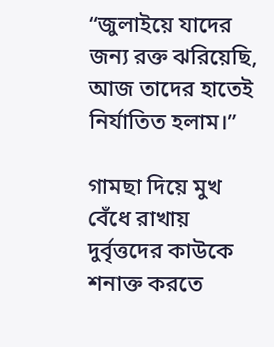“জুলাইয়ে যাদের জন্য রক্ত ঝরিয়েছি, আজ তাদের হাতেই নির্যাতিত হলাম।”

গামছা দিয়ে মুখ বেঁধে রাখায় দুর্বৃত্তদের কাউকে শনাক্ত করতে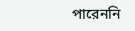পারেননি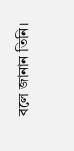বলে জানান তিনি।